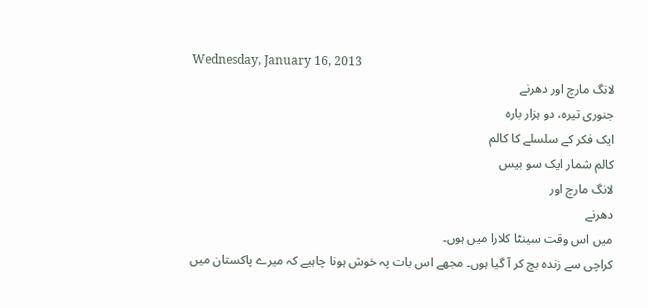Wednesday, January 16, 2013
لانگ مارچ اور دھرنے
جنوری تیرہ، دو ہزار بارہ
ایک فکر کے سلسلے کا کالم
کالم شمار ایک سو بیس
لانگ مارچ اور
دھرنے
میں اس وقت سینٹا کلارا میں ہوں۔
کراچی سے زندہ بچ کر آ گیا ہوں۔ مجھے اس بات پہ خوش ہونا چاہیے کہ میرے پاکستان میں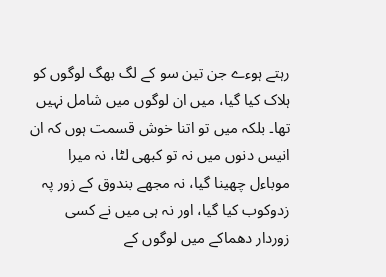رہتے ہوءے جن تین سو کے لگ بھگ لوگوں کو ہلاک کیا گیا، میں ان لوگوں میں شامل نہیں
تھا۔ بلکہ میں تو اتنا خوش قسمت ہوں کہ ان انیس دنوں میں نہ تو کبھی لٹا، نہ میرا
موباءل چھینا گیا، نہ مجھے بندوق کے زور پہ زدوکوب کیا گیا، اور نہ ہی میں نے کسی
زوردار دھماکے میں لوگوں کے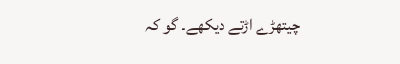چیتھڑے اڑتے دیکھے۔ گو کہ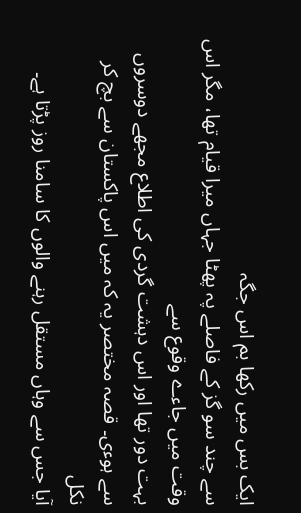ایک بس میں رکھا بم اس جگہ
سے چند سو گز کے فاصلے پہ پھٹا جہاں میرا قیام تھا، مگر اس وقت میں جاءے وقوع سے
بہت دور تھا اور اس دہشت گردی کی اطلاع مجھے دوسروں سے ہوءی۔ قصہ مختصر یہ کہ میں اس پاکستان سے بچ کر نکل
آیا جس سے وہاں مستقل رہنے والوں کا سامنا روز پڑتا ہے۔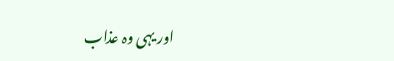اور یہی وہ عذاب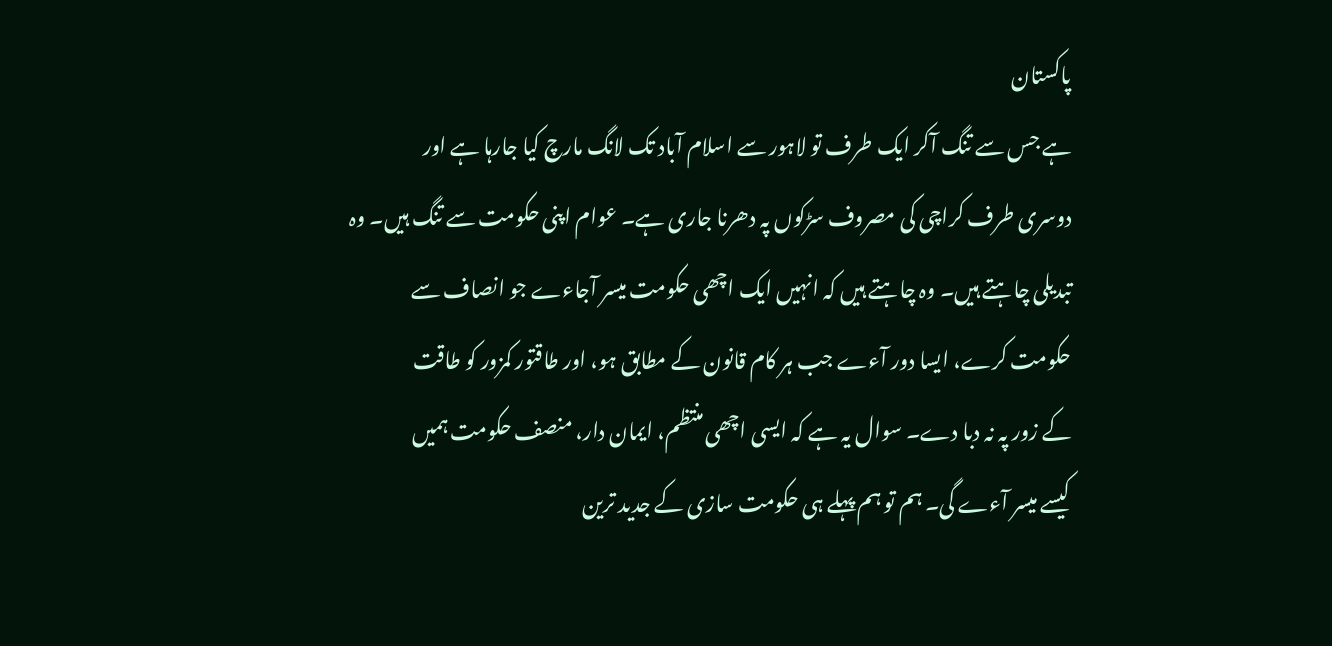پاکستان
ہے جس سے تنگ آکر ایک طرف تو لاہور سے اسلام آباد تک لانگ مارچ کیا جارہا ہے اور
دوسری طرف کراچی کی مصروف سڑکوں پہ دھرنا جاری ہے۔ عوام اپنی حکومت سے تنگ ہیں۔ وہ
تبدیلی چاہتے ہیں۔ وہ چاہتے ہیں کہ انہیں ایک اچھی حکومت میسر آجاءے جو انصاف سے
حکومت کرے، ایسا دور آءے جب ہر کام قانون کے مطابق ہو، اور طاقتور کمزور کو طاقت
کے زور پہ نہ دبا دے۔ سوال یہ ہے کہ ایسی اچھی منتظم، ایمان دار، منصف حکومت ہمیں
کیسے میسر آءے گی۔ ہم تو ہم پہلے ہی حکومت سازی کے جدید ترین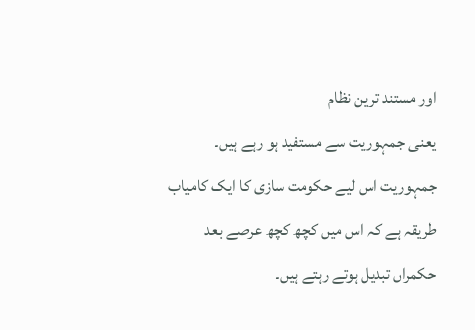اور مستند ترین نظام
یعنی جمہوریت سے مستفید ہو رہے ہیں۔ جمہوریت اس لیے حکومت سازی کا ایک کامیاب
طریقہ ہے کہ اس میں کچھ کچھ عرصے بعد حکمراں تبدیل ہوتے رہتے ہیں۔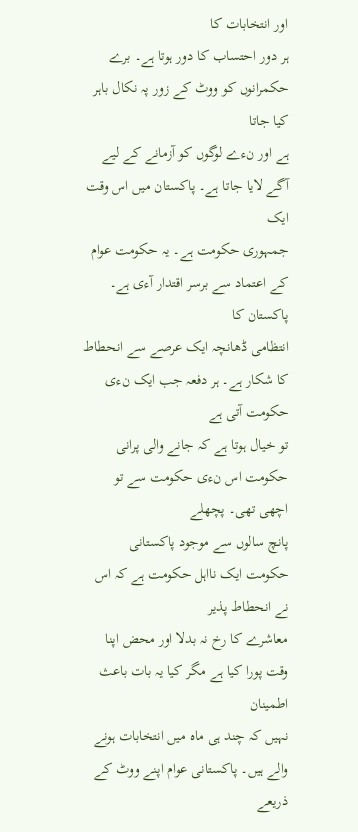اور انتخابات کا
ہر دور احتساب کا دور ہوتا ہے۔ برے حکمرانوں کو ووٹ کے زور پہ نکال باہر کیا جاتا
ہے اور نءے لوگوں کو آزمانے کے لیے آگے لایا جاتا ہے۔ پاکستان میں اس وقت ایک
جمہوری حکومت ہے۔ یہ حکومت عوام کے اعتماد سے برسر اقتدار آءی ہے۔ پاکستان کا
انتظامی ڈھانچہ ایک عرصے سے انحطاط کا شکار ہے۔ ہر دفعہ جب ایک نءی حکومت آتی ہے
تو خیال ہوتا ہے کہ جانے والی پرانی حکومت اس نءی حکومت سے تو اچھی تھی۔ پچھلے
پانچ سالوں سے موجود پاکستانی حکومت ایک نااہل حکومت ہے کہ اس نے انحطاط پذیر
معاشرے کا رخ نہ بدلا اور محض اپنا وقت پورا کیا ہے مگر کیا یہ بات باعث اطمینان
نہیں کہ چند ہی ماہ میں انتخابات ہونے والے ہیں۔ پاکستانی عوام اپنے ووٹ کے ذریعے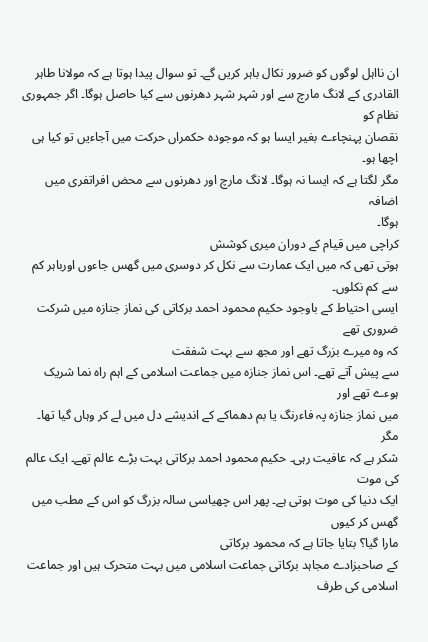ان نااہل لوگوں کو ضرور نکال باہر کریں گے۔ تو سوال پیدا ہوتا ہے کہ مولانا طاہر
القادری کے لانگ مارچ سے اور شہر شہر دھرنوں سے کیا حاصل ہوگا۔ اگر جمہوری نظام کو
نقصان پہنچاءے بغیر ایسا ہو کہ موجودہ حکمراں حرکت میں آجاءیں تو کیا ہی اچھا ہو۔
مگر لگتا ہے کہ ایسا نہ ہوگا۔ لانگ مارچ اور دھرنوں سے محض افراتفری میں اضافہ
ہوگا۔
کراچی میں قیام کے دوران میری کوشش
ہوتی تھی کہ میں ایک عمارت سے نکل کر دوسری میں گھس جاءوں اورباہر کم سے کم نکلوں۔
ایسی احتیاط کے باوجود حکیم محمود احمد برکاتی کی نماز جنازہ میں شرکت ضروری تھے
کہ وہ میرے بزرگ تھے اور مجھ سے بہت شفقت
سے پیش آتے تھے۔ اس نماز جنازہ میں جماعت اسلامی کے اہم راہ نما شریک ہوءے تھے اور
میں نماز جنازہ پہ فاءرنگ یا بم دھماکے کے اندیشے دل میں لے کر وہاں گیا تھا۔ مگر
شکر ہے کہ عافیت رہی۔ حکیم محمود احمد برکاتی بہت بڑے عالم تھے۔ ایک عالم کی موت
ایک دنیا کی موت ہوتی ہے۔ پھر اس چھیاسی سالہ بزرگ کو اس کے مطب میں گھس کر کیوں
مارا گیا؟ بتایا جاتا ہے کہ محمود برکاتی
کے صاحبزادے مجاہد برکاتی جماعت اسلامی میں بہت متحرک ہیں اور جماعت اسلامی کی طرف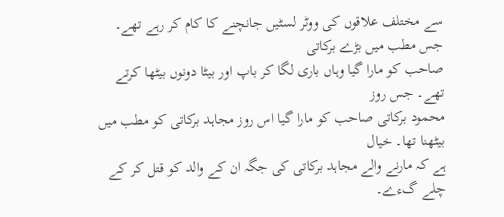سے مختلف علاقوں کی ووٹر لسٹیں جانچنے کا کام کر رہے تھے۔ جس مطب میں بڑے برکاتی
صاحب کو مارا گیا وہاں باری لگا کر باپ اور بیٹا دونوں بیٹھا کرتے تھے۔ جس روز
محمود برکاتی صاحب کو مارا گیا اس روز مجاہد برکاتی کو مطب میں بیٹھنا تھا۔ خیال
ہے کہ مارنے والے مجاہد برکاتی کی جگہ ان کے والد کو قتل کر کے چلے گءے۔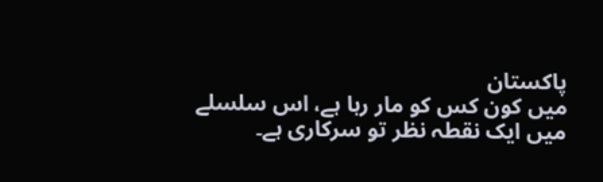پاکستان
میں کون کس کو مار رہا ہے، اس سلسلے میں ایک نقطہ نظر تو سرکاری ہے۔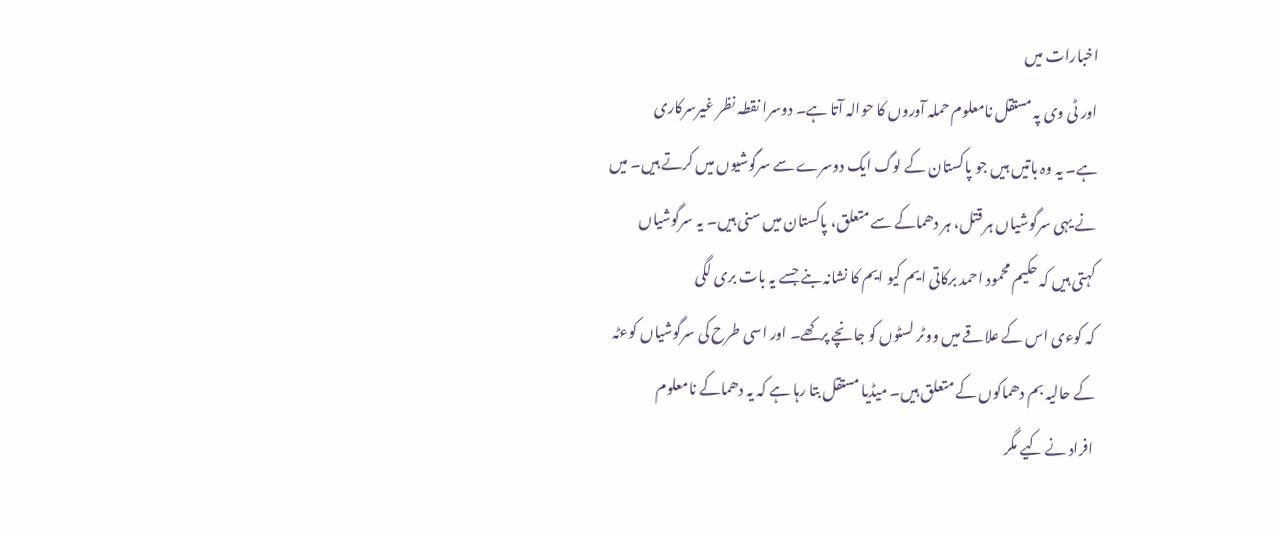اخبارات میں
اور ٹی وی پہ مستقل نامعلوم حملہ آوروں کا حوالہ آتا ہے۔ دوسرا نقطہ نظر غیرسرکاری
ہے۔ یہ وہ باتیں ہیں جو پاکستان کے لوگ ایک دوسرے سے سرگوشیوں میں کرتے ہیں۔ میں
نے یہی سرگوشیاں ہر قتل، ہر دھماکے سے متعلق، پاکستان میں سنی ہیں۔ یہ سرگوشیاں
کہتی ہیں کہ حکیم محمود احمد برکاتی ایم کیو ایم کا نشانہ بنے جسے یہ بات بری لگی
کہ کوءی اس کے علاقے میں ووٹر لسٹوں کو جانچے پرکھے۔ اور اسی طرح کی سرگوشیاں کوءٹہ
کے حالیہ بم دھماکوں کے متعلق ہیں۔ میڈیا مستقل بتا رہا ہے کہ یہ دھماکے نامعلوم
افراد نے کیے مگر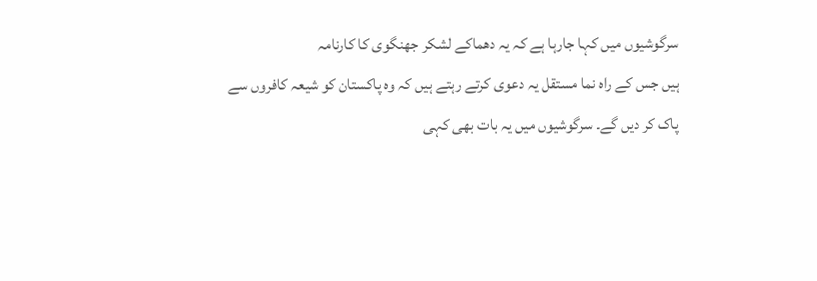سرگوشیوں میں کہا جارہا ہے کہ یہ دھماکے لشکر جھنگوی کا کارنامہ
ہیں جس کے راہ نما مستقل یہ دعوی کرتے رہتے ہیں کہ وہ پاکستان کو شیعہ کافروں سے
پاک کر دیں گے۔ سرگوشیوں میں یہ بات بھی کہی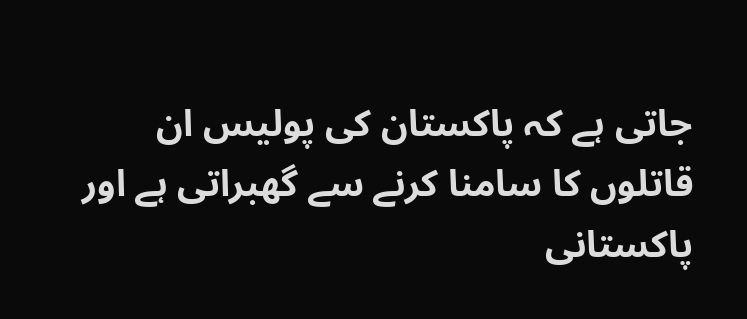جاتی ہے کہ پاکستان کی پولیس ان
قاتلوں کا سامنا کرنے سے گھبراتی ہے اور پاکستانی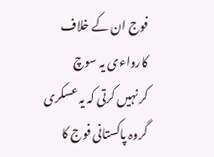فوج ان کے خلاف کارواءی یہ سوچ
کر نہیں کرتی کہ یہ عسکری گروہ پاکستانی فوج کا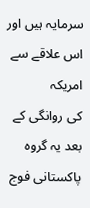سرمایہ ہیں اور اس علاقے سے امریکہ
کی روانگی کے بعد یہ گروہ پاکستانی فوج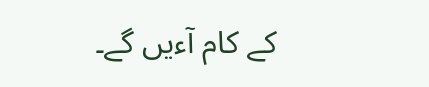کے کام آءیں گے۔